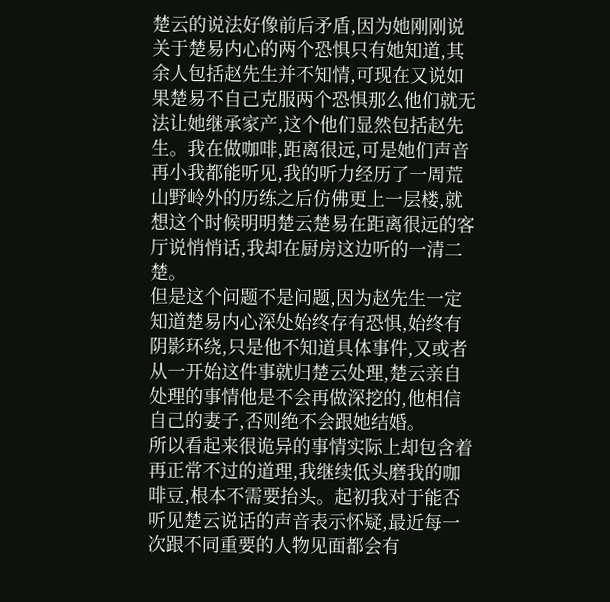楚云的说法好像前后矛盾,因为她刚刚说关于楚易内心的两个恐惧只有她知道,其余人包括赵先生并不知情,可现在又说如果楚易不自己克服两个恐惧那么他们就无法让她继承家产,这个他们显然包括赵先生。我在做咖啡,距离很远,可是她们声音再小我都能听见,我的听力经历了一周荒山野岭外的历练之后仿佛更上一层楼,就想这个时候明明楚云楚易在距离很远的客厅说悄悄话,我却在厨房这边听的一清二楚。
但是这个问题不是问题,因为赵先生一定知道楚易内心深处始终存有恐惧,始终有阴影环绕,只是他不知道具体事件,又或者从一开始这件事就归楚云处理,楚云亲自处理的事情他是不会再做深挖的,他相信自己的妻子,否则绝不会跟她结婚。
所以看起来很诡异的事情实际上却包含着再正常不过的道理,我继续低头磨我的咖啡豆,根本不需要抬头。起初我对于能否听见楚云说话的声音表示怀疑,最近每一次跟不同重要的人物见面都会有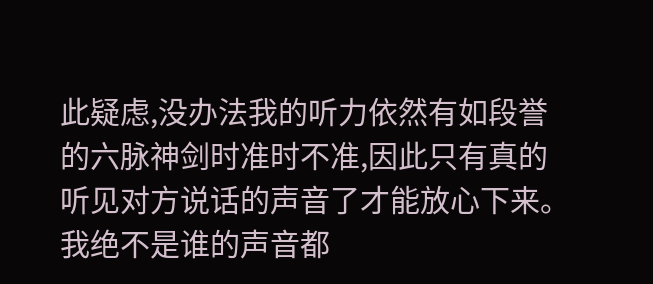此疑虑,没办法我的听力依然有如段誉的六脉神剑时准时不准,因此只有真的听见对方说话的声音了才能放心下来。我绝不是谁的声音都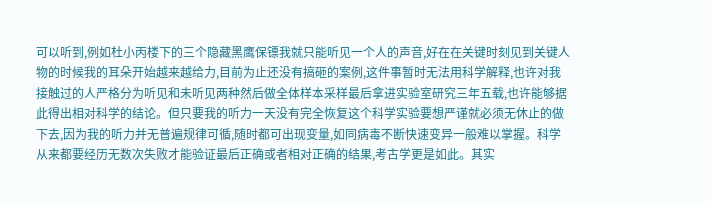可以听到,例如杜小丙楼下的三个隐藏黑鹰保镖我就只能听见一个人的声音,好在在关键时刻见到关键人物的时候我的耳朵开始越来越给力,目前为止还没有搞砸的案例,这件事暂时无法用科学解释,也许对我接触过的人严格分为听见和未听见两种然后做全体样本采样最后拿进实验室研究三年五载,也许能够据此得出相对科学的结论。但只要我的听力一天没有完全恢复这个科学实验要想严谨就必须无休止的做下去,因为我的听力并无普遍规律可循,随时都可出现变量,如同病毒不断快速变异一般难以掌握。科学从来都要经历无数次失败才能验证最后正确或者相对正确的结果,考古学更是如此。其实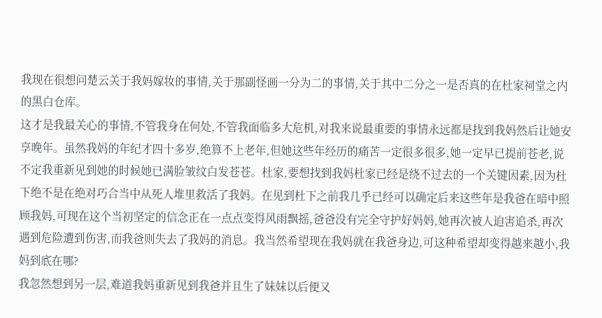我现在很想问楚云关于我妈嫁妆的事情,关于那副怪画一分为二的事情,关于其中二分之一是否真的在杜家祠堂之内的黑白仓库。
这才是我最关心的事情,不管我身在何处,不管我面临多大危机,对我来说最重要的事情永远都是找到我妈然后让她安享晚年。虽然我妈的年纪才四十多岁,绝算不上老年,但她这些年经历的痛苦一定很多很多,她一定早已提前苍老,说不定我重新见到她的时候她已满脸皱纹白发苍苍。杜家,要想找到我妈杜家已经是绕不过去的一个关键因素,因为杜下绝不是在绝对巧合当中从死人堆里救活了我妈。在见到杜下之前我几乎已经可以确定后来这些年是我爸在暗中照顾我妈,可现在这个当初坚定的信念正在一点点变得风雨飘摇,爸爸没有完全守护好妈妈,她再次被人迫害追杀,再次遇到危险遭到伤害,而我爸则失去了我妈的消息。我当然希望现在我妈就在我爸身边,可这种希望却变得越来越小,我妈到底在哪?
我忽然想到另一层,难道我妈重新见到我爸并且生了妹妹以后便又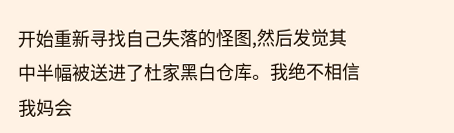开始重新寻找自己失落的怪图,然后发觉其中半幅被送进了杜家黑白仓库。我绝不相信我妈会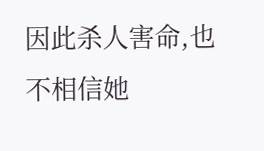因此杀人害命,也不相信她